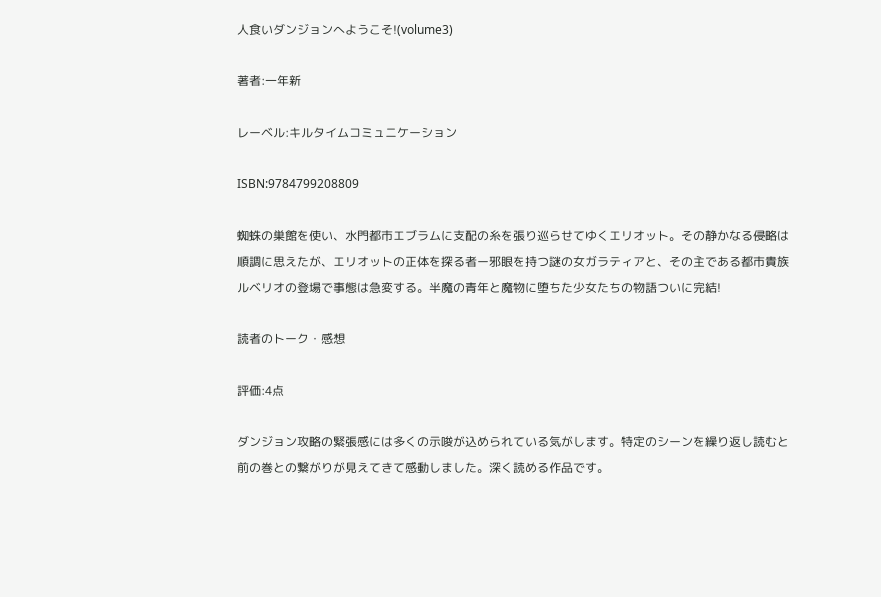人食いダンジョンへようこそ!(volume3)

著者:一年新

レーベル:キルタイムコミュニケーション

ISBN:9784799208809

蜘蛛の巣館を使い、水門都市エブラムに支配の糸を張り巡らせてゆくエリオット。その静かなる侵略は順調に思えたが、エリオットの正体を探る者ー邪眼を持つ謎の女ガラティアと、その主である都市貴族ルベリオの登場で事態は急変する。半魔の青年と魔物に堕ちた少女たちの物語ついに完結!

読者のトーク・感想

評価:4点

ダンジョン攻略の緊張感には多くの示唆が込められている気がします。特定のシーンを繰り返し読むと前の巻との繋がりが見えてきて感動しました。深く読める作品です。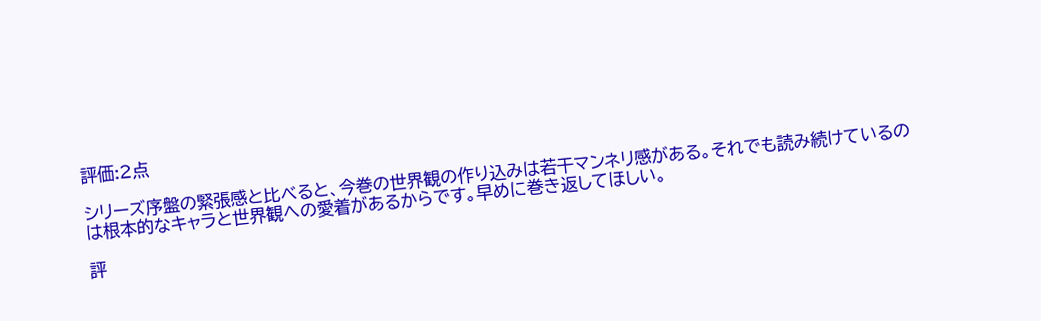評価:2点

シリーズ序盤の緊張感と比べると、今巻の世界観の作り込みは若干マンネリ感がある。それでも読み続けているのは根本的なキャラと世界観への愛着があるからです。早めに巻き返してほしい。

評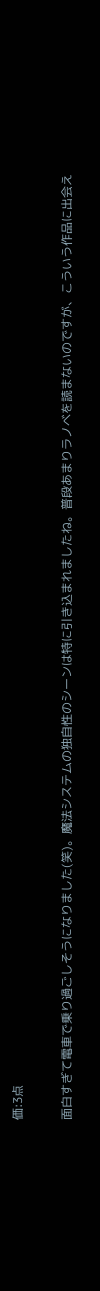価:3点

面白すぎて電車で乗り過ごしそうになりました(笑)。魔法システムの独自性のシーンは特に引き込まれましたね。普段あまりラノベを読まないのですが、こういう作品に出会え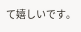て嬉しいです。